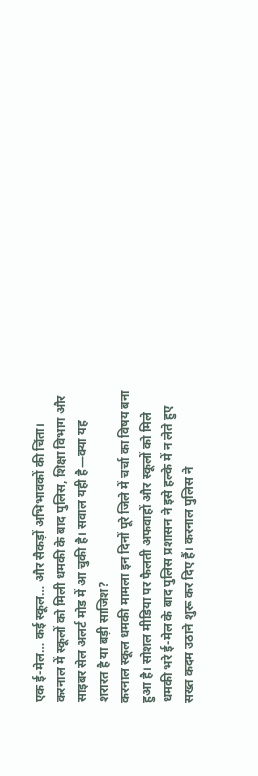एक ई-मेल… कई स्कूल… और सैकड़ों अभिभावकों की चिंता। करनाल में स्कूलों को मिली धमकी के बाद पुलिस, शिक्षा विभाग और साइबर सेल अलर्ट मोड में आ चुकी है। सवाल यही है—क्या यह शरारत है या बड़ी साजिश?
करनाल स्कूल धमकी मामला इन दिनों पूरे जिले में चर्चा का विषय बना हुआ है। सोशल मीडिया पर फैलती अफवाहों और स्कूलों को मिले धमकी भरे ई-मेल के बाद पुलिस प्रशासन ने इसे हल्के में न लेते हुए सख्त कदम उठाने शुरू कर दिए हैं। करनाल पुलिस ने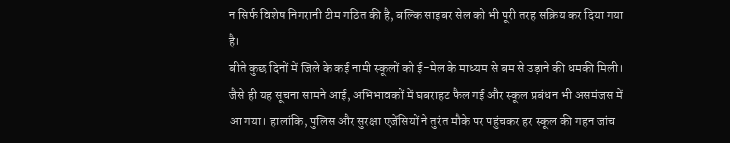न सिर्फ विशेष निगरानी टीम गठित की है, बल्कि साइबर सेल को भी पूरी तरह सक्रिय कर दिया गया है।
बीते कुछ दिनों में जिले के कई नामी स्कूलों को ई-मेल के माध्यम से बम से उड़ाने की धमकी मिली। जैसे ही यह सूचना सामने आई, अभिभावकों में घबराहट फैल गई और स्कूल प्रबंधन भी असमंजस में आ गया। हालांकि, पुलिस और सुरक्षा एजेंसियों ने तुरंत मौके पर पहुंचकर हर स्कूल की गहन जांच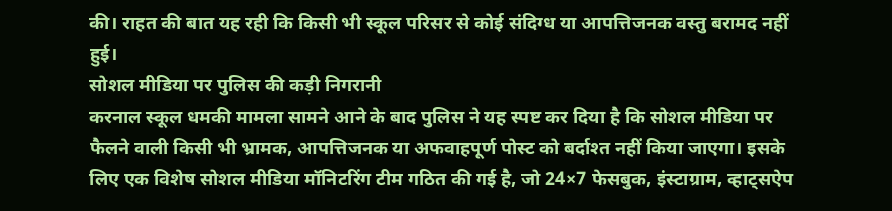की। राहत की बात यह रही कि किसी भी स्कूल परिसर से कोई संदिग्ध या आपत्तिजनक वस्तु बरामद नहीं हुई।
सोशल मीडिया पर पुलिस की कड़ी निगरानी
करनाल स्कूल धमकी मामला सामने आने के बाद पुलिस ने यह स्पष्ट कर दिया है कि सोशल मीडिया पर फैलने वाली किसी भी भ्रामक, आपत्तिजनक या अफवाहपूर्ण पोस्ट को बर्दाश्त नहीं किया जाएगा। इसके लिए एक विशेष सोशल मीडिया मॉनिटरिंग टीम गठित की गई है, जो 24×7 फेसबुक, इंस्टाग्राम, व्हाट्सऐप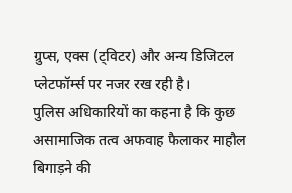ग्रुप्स, एक्स (ट्विटर) और अन्य डिजिटल प्लेटफॉर्म्स पर नजर रख रही है।
पुलिस अधिकारियों का कहना है कि कुछ असामाजिक तत्व अफवाह फैलाकर माहौल बिगाड़ने की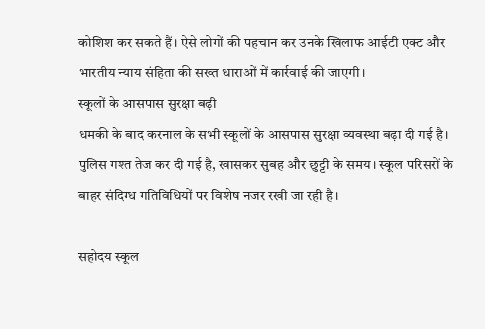कोशिश कर सकते हैं। ऐसे लोगों की पहचान कर उनके खिलाफ आईटी एक्ट और भारतीय न्याय संहिता की सख्त धाराओं में कार्रवाई की जाएगी।
स्कूलों के आसपास सुरक्षा बढ़ी
धमकी के बाद करनाल के सभी स्कूलों के आसपास सुरक्षा व्यवस्था बढ़ा दी गई है। पुलिस गश्त तेज कर दी गई है, खासकर सुबह और छुट्टी के समय। स्कूल परिसरों के बाहर संदिग्ध गतिविधियों पर विशेष नजर रखी जा रही है।

सहोदय स्कूल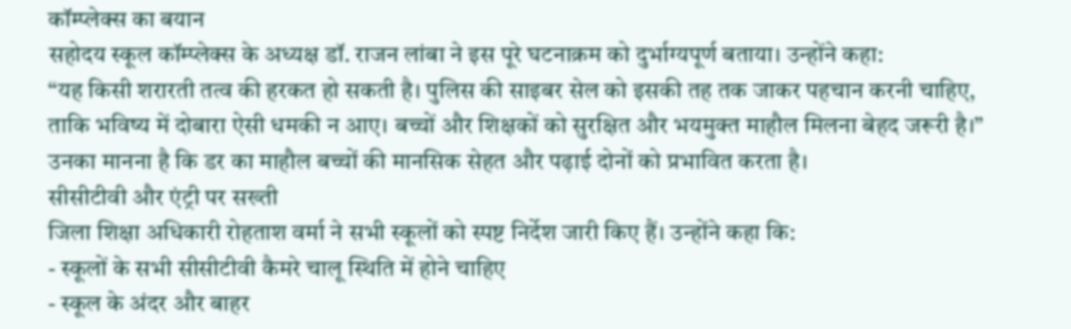कॉम्प्लेक्स का बयान
सहोदय स्कूल कॉम्प्लेक्स के अध्यक्ष डॉ. राजन लांबा ने इस पूरे घटनाक्रम को दुर्भाग्यपूर्ण बताया। उन्होंने कहा:
“यह किसी शरारती तत्व की हरकत हो सकती है। पुलिस की साइबर सेल को इसकी तह तक जाकर पहचान करनी चाहिए, ताकि भविष्य में दोबारा ऐसी धमकी न आए। बच्चों और शिक्षकों को सुरक्षित और भयमुक्त माहौल मिलना बेहद जरूरी है।”
उनका मानना है कि डर का माहौल बच्चों की मानसिक सेहत और पढ़ाई दोनों को प्रभावित करता है।
सीसीटीवी और एंट्री पर सख्ती
जिला शिक्षा अधिकारी रोहताश वर्मा ने सभी स्कूलों को स्पष्ट निर्देश जारी किए हैं। उन्होंने कहा कि:
- स्कूलों के सभी सीसीटीवी कैमरे चालू स्थिति में होने चाहिए
- स्कूल के अंदर और बाहर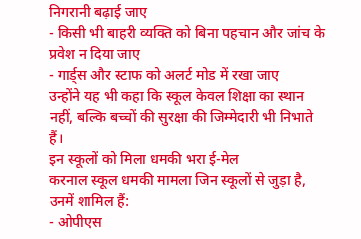निगरानी बढ़ाई जाए
- किसी भी बाहरी व्यक्ति को बिना पहचान और जांच के प्रवेश न दिया जाए
- गार्ड्स और स्टाफ को अलर्ट मोड में रखा जाए
उन्होंने यह भी कहा कि स्कूल केवल शिक्षा का स्थान नहीं, बल्कि बच्चों की सुरक्षा की जिम्मेदारी भी निभाते हैं।
इन स्कूलों को मिला धमकी भरा ई-मेल
करनाल स्कूल धमकी मामला जिन स्कूलों से जुड़ा है, उनमें शामिल हैं:
- ओपीएस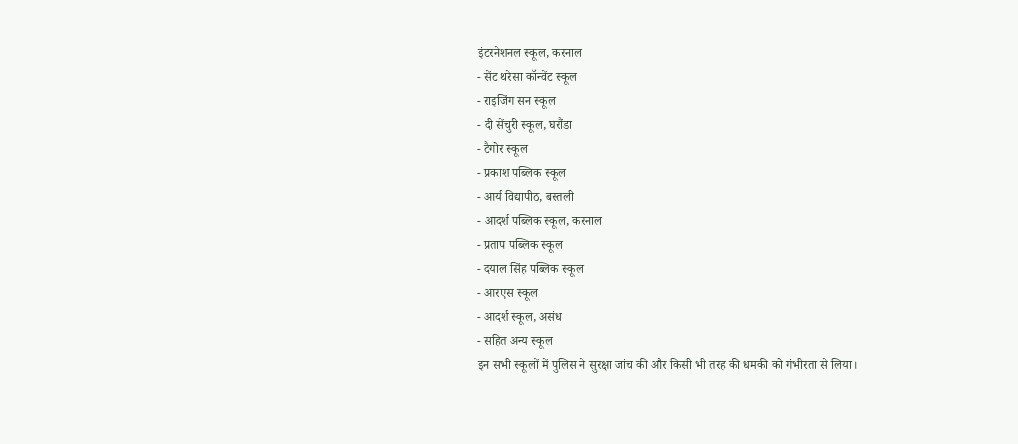इंटरनेशनल स्कूल, करनाल
- सेंट थरेसा कॉन्वेंट स्कूल
- राइजिंग सन स्कूल
- दी सेंचुरी स्कूल, घरौंडा
- टैगोर स्कूल
- प्रकाश पब्लिक स्कूल
- आर्य विद्यापीठ, बस्तली
- आदर्श पब्लिक स्कूल, करनाल
- प्रताप पब्लिक स्कूल
- दयाल सिंह पब्लिक स्कूल
- आरएस स्कूल
- आदर्श स्कूल, असंध
- सहित अन्य स्कूल
इन सभी स्कूलों में पुलिस ने सुरक्षा जांच की और किसी भी तरह की धमकी को गंभीरता से लिया।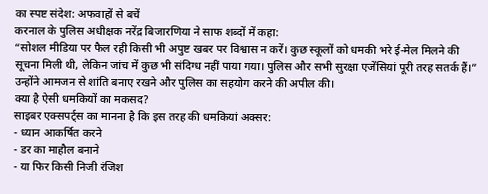का स्पष्ट संदेश: अफवाहों से बचें
करनाल के पुलिस अधीक्षक नरेंद्र बिजारणिया ने साफ शब्दों में कहा:
“सोशल मीडिया पर फैल रही किसी भी अपुष्ट खबर पर विश्वास न करें। कुछ स्कूलों को धमकी भरे ई-मेल मिलने की सूचना मिली थी, लेकिन जांच में कुछ भी संदिग्ध नहीं पाया गया। पुलिस और सभी सुरक्षा एजेंसियां पूरी तरह सतर्क हैं।”
उन्होंने आमजन से शांति बनाए रखने और पुलिस का सहयोग करने की अपील की।
क्या है ऐसी धमकियों का मकसद?
साइबर एक्सपर्ट्स का मानना है कि इस तरह की धमकियां अक्सर:
- ध्यान आकर्षित करने
- डर का माहौल बनाने
- या फिर किसी निजी रंजिश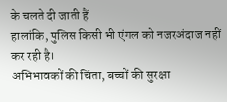के चलते दी जाती हैं
हालांकि, पुलिस किसी भी एंगल को नजरअंदाज नहीं कर रही है।
अभिभावकों की चिंता, बच्चों की सुरक्षा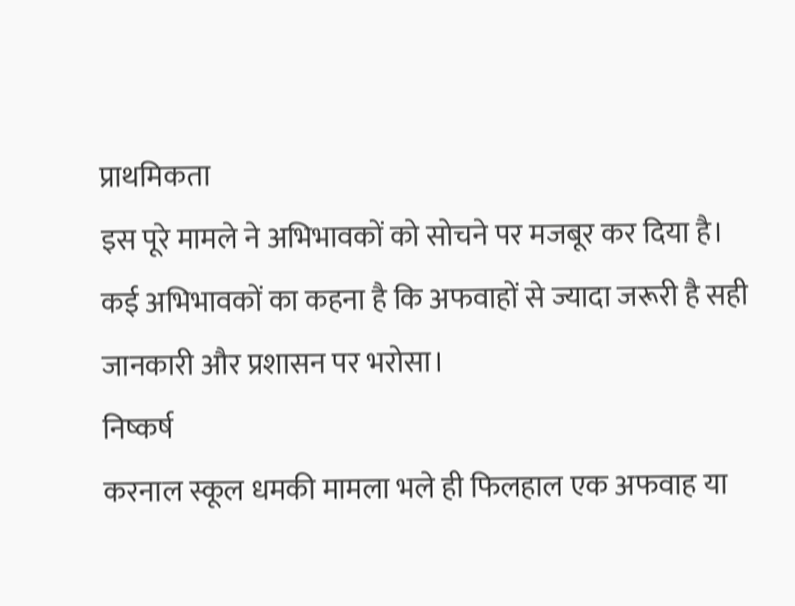प्राथमिकता
इस पूरे मामले ने अभिभावकों को सोचने पर मजबूर कर दिया है। कई अभिभावकों का कहना है कि अफवाहों से ज्यादा जरूरी है सही जानकारी और प्रशासन पर भरोसा।
निष्कर्ष
करनाल स्कूल धमकी मामला भले ही फिलहाल एक अफवाह या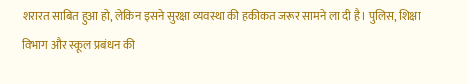शरारत साबित हुआ हो, लेकिन इसने सुरक्षा व्यवस्था की हकीकत जरूर सामने ला दी है। पुलिस, शिक्षा विभाग और स्कूल प्रबंधन की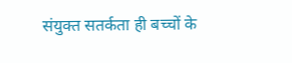संयुक्त सतर्कता ही बच्चों के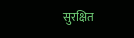सुरक्षित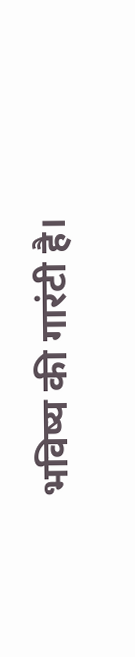भविष्य की गारंटी है।